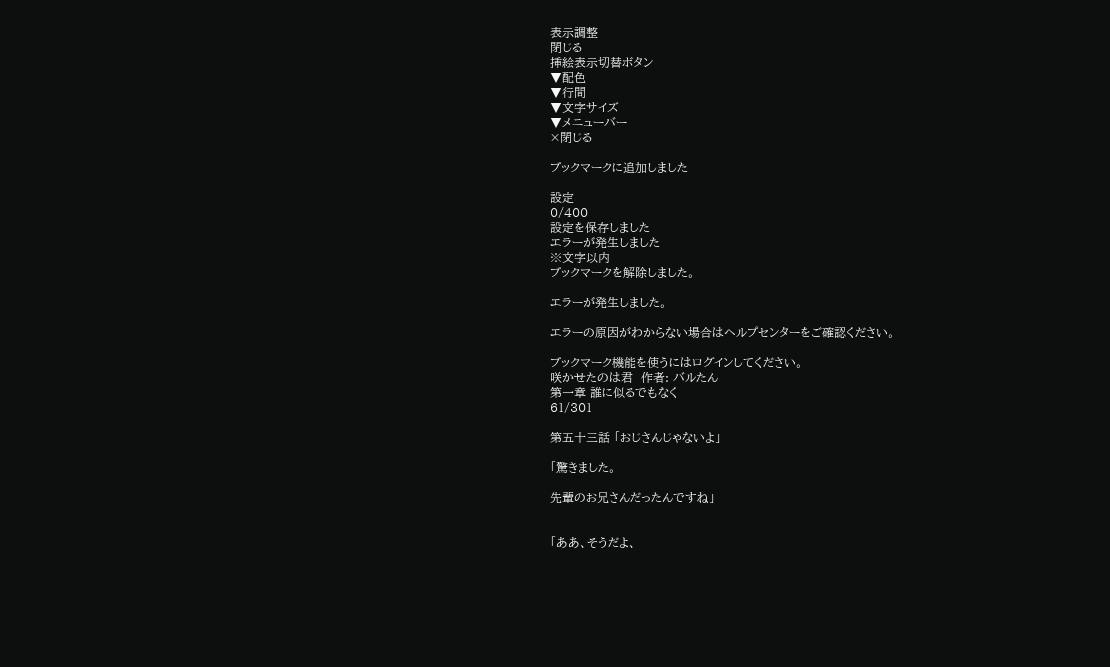表示調整
閉じる
挿絵表示切替ボタン
▼配色
▼行間
▼文字サイズ
▼メニューバー
×閉じる

ブックマークに追加しました

設定
0/400
設定を保存しました
エラーが発生しました
※文字以内
ブックマークを解除しました。

エラーが発生しました。

エラーの原因がわからない場合はヘルプセンターをご確認ください。

ブックマーク機能を使うにはログインしてください。
咲かせたのは君  作者: バルたん
第一章 誰に似るでもなく
61/301

第五十三話 「おじさんじゃないよ」

「驚きました。

先輩のお兄さんだったんですね」


「ああ、そうだよ、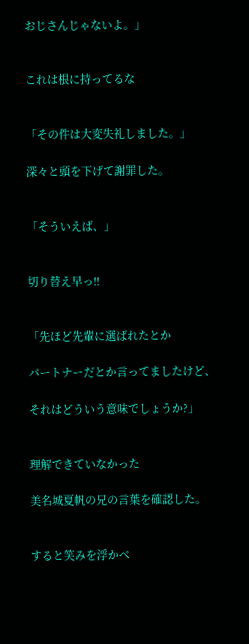おじさんじゃないよ。」


これは根に持ってるな


「その件は大変失礼しました。」

深々と頭を下げて謝罪した。


「そういえば、」


切り替え早っ!!


「先ほど先輩に選ばれたとか

パートナーだとか言ってましたけど、

それはどういう意味でしょうか?」


理解できていなかった

美名城夏帆の兄の言葉を確認した。


すると笑みを浮かべ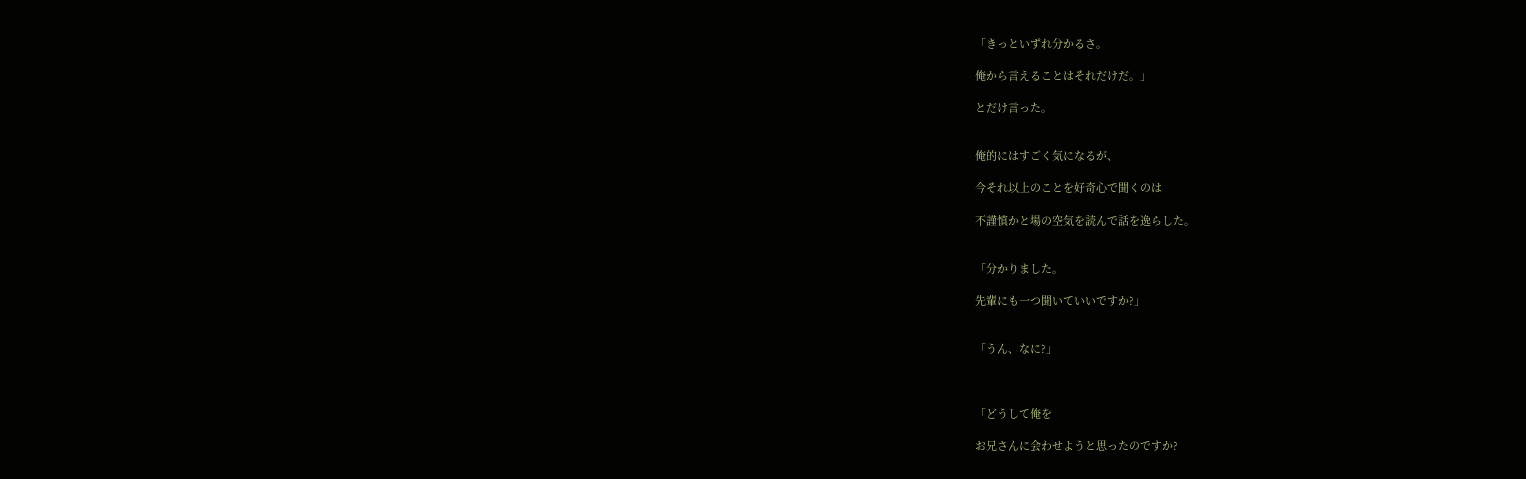「きっといずれ分かるさ。

俺から言えることはそれだけだ。」

とだけ言った。


俺的にはすごく気になるが、

今それ以上のことを好奇心で聞くのは

不謹慎かと場の空気を読んで話を逸らした。


「分かりました。

先輩にも一つ聞いていいですか?」


「うん、なに?」



「どうして俺を

お兄さんに会わせようと思ったのですか?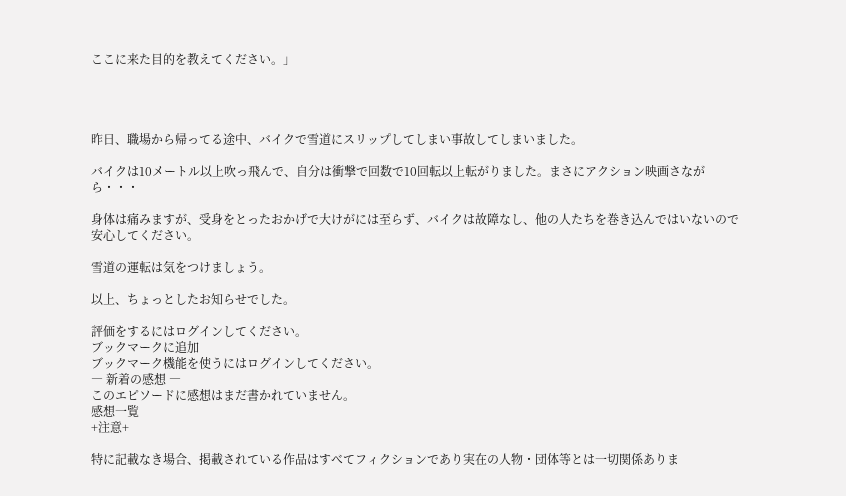ここに来た目的を教えてください。」




昨日、職場から帰ってる途中、バイクで雪道にスリップしてしまい事故してしまいました。

バイクは10メートル以上吹っ飛んで、自分は衝撃で回数で10回転以上転がりました。まさにアクション映画さながら・・・

身体は痛みますが、受身をとったおかげで大けがには至らず、バイクは故障なし、他の人たちを巻き込んではいないので安心してください。

雪道の運転は気をつけましょう。

以上、ちょっとしたお知らせでした。

評価をするにはログインしてください。
ブックマークに追加
ブックマーク機能を使うにはログインしてください。
― 新着の感想 ―
このエピソードに感想はまだ書かれていません。
感想一覧
+注意+

特に記載なき場合、掲載されている作品はすべてフィクションであり実在の人物・団体等とは一切関係ありま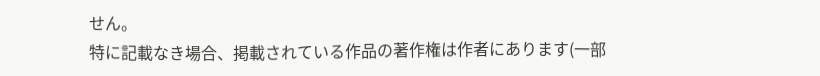せん。
特に記載なき場合、掲載されている作品の著作権は作者にあります(一部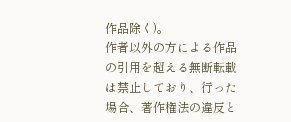作品除く)。
作者以外の方による作品の引用を超える無断転載は禁止しており、行った場合、著作権法の違反と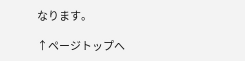なります。

↑ページトップへ